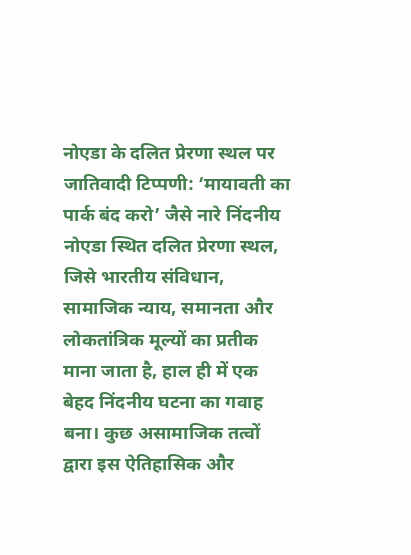नोएडा के दलित प्रेरणा स्थल पर जातिवादी टिप्पणी: ‘मायावती का पार्क बंद करो’ जैसे नारे निंदनीय
नोएडा स्थित दलित प्रेरणा स्थल, जिसे भारतीय संविधान, सामाजिक न्याय, समानता और लोकतांत्रिक मूल्यों का प्रतीक माना जाता है, हाल ही में एक बेहद निंदनीय घटना का गवाह बना। कुछ असामाजिक तत्वों द्वारा इस ऐतिहासिक और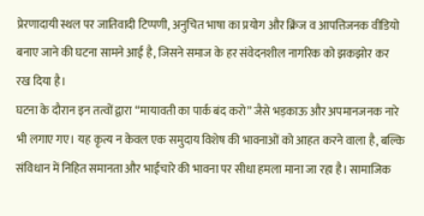प्रेरणादायी स्थल पर जातिवादी टिप्पणी, अनुचित भाषा का प्रयोग और क्रिंज व आपत्तिजनक वीडियो बनाए जाने की घटना सामने आई है, जिसने समाज के हर संवेदनशील नागरिक को झकझोर कर रख दिया है।
घटना के दौरान इन तत्वों द्वारा “मायावती का पार्क बंद करो” जैसे भड़काऊ और अपमानजनक नारे भी लगाए गए। यह कृत्य न केवल एक समुदाय विशेष की भावनाओं को आहत करने वाला है, बल्कि संविधान में निहित समानता और भाईचारे की भावना पर सीधा हमला माना जा रहा है। सामाजिक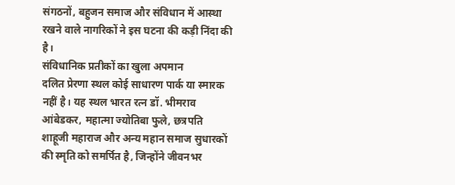संगठनों, बहुजन समाज और संविधान में आस्था रखने वाले नागरिकों ने इस घटना की कड़ी निंदा की है।
संविधानिक प्रतीकों का खुला अपमान
दलित प्रेरणा स्थल कोई साधारण पार्क या स्मारक नहीं है। यह स्थल भारत रत्न डॉ. भीमराव आंबेडकर, महात्मा ज्योतिबा फुले, छत्रपति शाहूजी महाराज और अन्य महान समाज सुधारकों की स्मृति को समर्पित है, जिन्होंने जीवनभर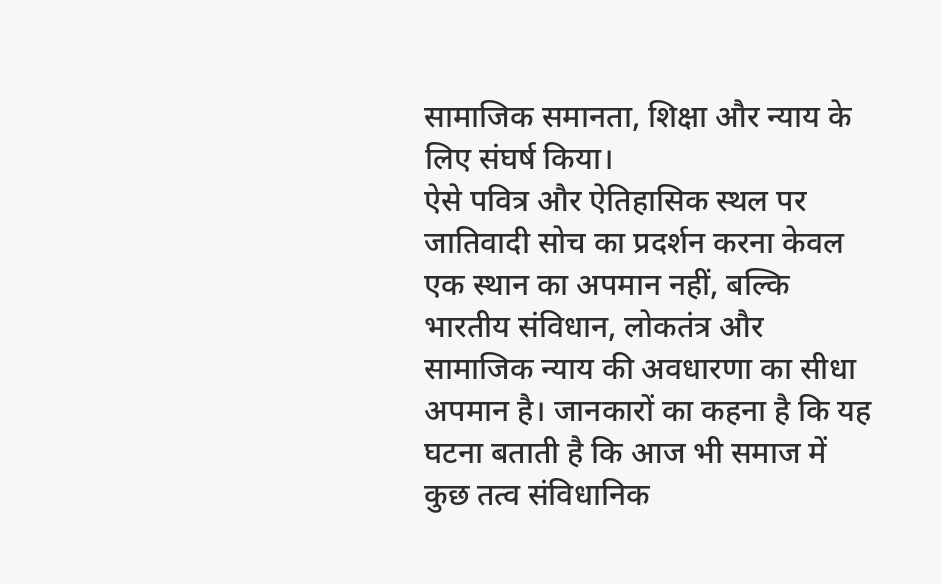सामाजिक समानता, शिक्षा और न्याय के लिए संघर्ष किया।
ऐसे पवित्र और ऐतिहासिक स्थल पर जातिवादी सोच का प्रदर्शन करना केवल एक स्थान का अपमान नहीं, बल्कि भारतीय संविधान, लोकतंत्र और सामाजिक न्याय की अवधारणा का सीधा अपमान है। जानकारों का कहना है कि यह घटना बताती है कि आज भी समाज में कुछ तत्व संविधानिक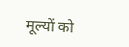मूल्यों को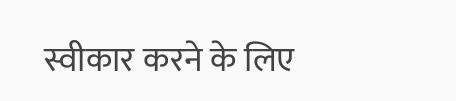स्वीकार करने के लिए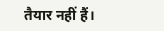तैयार नहीं हैं।